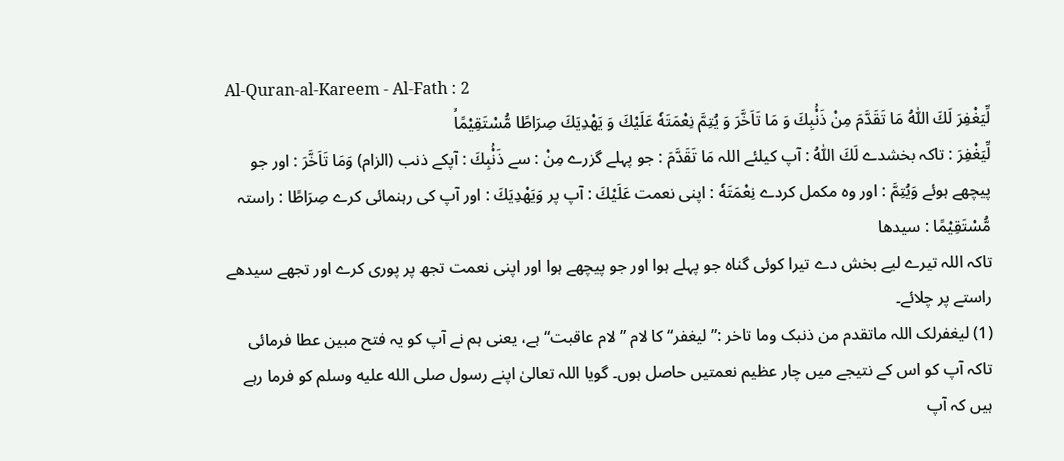Al-Quran-al-Kareem - Al-Fath : 2
لِّیَغْفِرَ لَكَ اللّٰهُ مَا تَقَدَّمَ مِنْ ذَنْۢبِكَ وَ مَا تَاَخَّرَ وَ یُتِمَّ نِعْمَتَهٗ عَلَیْكَ وَ یَهْدِیَكَ صِرَاطًا مُّسْتَقِیْمًاۙ
لِّيَغْفِرَ : تاکہ بخشدے لَكَ اللّٰهُ : آپ کیلئے اللہ مَا تَقَدَّمَ : جو پہلے گزرے مِنْ : سے ذَنْۢبِكَ : آپکے ذنب (الزام) وَمَا تَاَخَّرَ : اور جو پیچھے ہوئے وَيُتِمَّ : اور وہ مکمل کردے نِعْمَتَهٗ : اپنی نعمت عَلَيْكَ : آپ پر وَيَهْدِيَكَ : اور آپ کی رہنمائی کرے صِرَاطًا : راستہ مُّسْتَقِيْمًا : سیدھا
تاکہ اللہ تیرے لیے بخش دے تیرا کوئی گناہ جو پہلے ہوا اور جو پیچھے ہوا اور اپنی نعمت تجھ پر پوری کرے اور تجھے سیدھے راستے پر چلائے۔
(1) لیغفرلک اللہ ماتقدم من ذنبک وما تاخر :”لیغفر“ کا لام ”لام عاقبت“ ہے، یعنی ہم نے آپ کو یہ فتح مبین عطا فرمائی تاکہ آپ کو اس کے نتیجے میں چار عظیم نعمتیں حاصل ہوں۔ گویا اللہ تعالیٰ اپنے رسول صلى الله عليه وسلم کو فرما رہے ہیں کہ آپ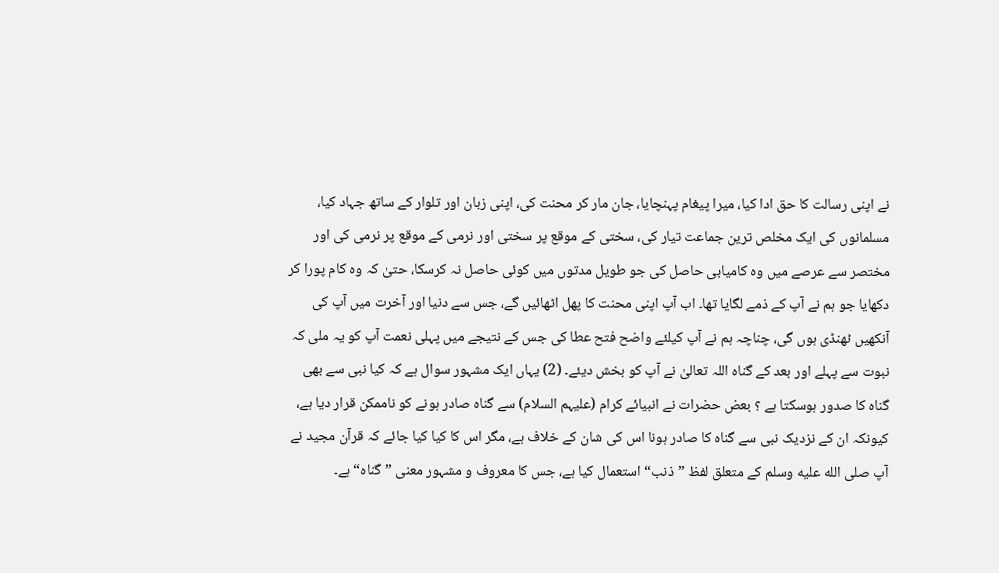نے اپنی رسالت کا حق ادا کیا، میرا پیغام پہنچایا، جان مار کر محنت کی، اپنی زبان اور تلوار کے ساتھ جہاد کیا، مسلمانوں کی ایک مخلص ترین جماعت تیار کی، سختی کے موقع پر سختی اور نرمی کے موقع پر نرمی کی اور مختصر سے عرصے میں وہ کامیابی حاصل کی جو طویل مدتوں میں کوئی حاصل نہ کرسکا، حتیٰ کہ وہ کام پورا کر دکھایا جو ہم نے آپ کے ذمے لگایا تھا۔ اب آپ اپنی محنت کا پھل اٹھائیں گے، جس سے دنیا اور آخرت میں آپ کی آنکھیں ٹھنڈی ہوں گی، چناچہ ہم نے آپ کیلئے واضح فتح عطا کی جس کے نتیجے میں پہلی نعمت آپ کو یہ ملی کہ نبوت سے پہلے اور بعد کے گناہ اللہ تعالیٰ نے آپ کو بخش دیئے۔ (2) یہاں ایک مشہور سوال ہے کہ کیا نبی سے بھی گناہ کا صدور ہوسکتا ہے ؟ بعض حضرات نے انبیائے کرام (علیہم السلام) سے گناہ صادر ہونے کو ناممکن قرار دیا ہے، کیونکہ ان کے نزدیک نبی سے گناہ کا صادر ہونا اس کی شان کے خلاف ہے، مگر اس کا کیا کیا جائے کہ قرآن مجید نے آپ صلى الله عليه وسلم کے متعلق لفظ ”ذنب“ استعمال کیا ہے، جس کا معروف و مشہور معنی ”گناہ“ ہے۔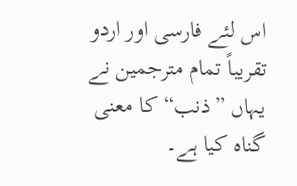اس لئے فارسی اور اردو تقریباً تمام مترجمین نے یہاں ”ذنب“ کا معنی گناہ کیا ہے۔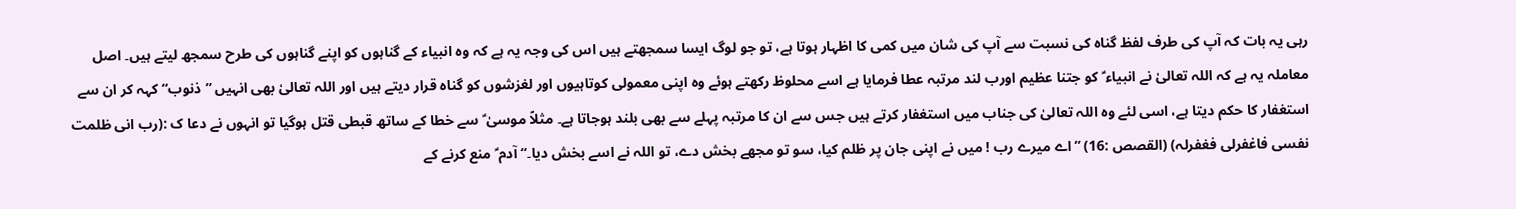رہی یہ بات کہ آپ کی طرف لفظ گناہ کی نسبت سے آپ کی شان میں کمی کا اظہار ہوتا ہے، تو جو لوگ ایسا سمجھتے ہیں اس کی وجہ یہ ہے کہ وہ انبیاء کے گناہوں کو اپنے گناہوں کی طرح سمجھ لیتے ہیں۔ اصل معاملہ یہ ہے کہ اللہ تعالیٰ نے انبیاء ؑ کو جتنا عظیم اورب لند مرتبہ عطا فرمایا ہے اسے محلوظ رکھتے ہوئے وہ اپنی معمولی کوتاہیوں اور لغزشوں کو گناہ قرار دیتے ہیں اور اللہ تعالیٰ بھی انہیں ”ذنوب“ کہہ کر ان سے استغفار کا حکم دیتا ہے، اسی لئے وہ اللہ تعالیٰ کی جناب میں استغفار کرتے ہیں جس سے ان کا مرتبہ پہلے سے بھی بلند ہوجاتا ہے۔ مثلاً موسیٰ ؑ سے خطا کے ساتھ قبطی قتل ہوگیا تو انہوں نے دعا ک :(رب انی ظلمت نفسی فاغفرلی فغفرلہ) (القصص :16) ”اے میرے رب ! میں نے اپنی جان پر ظلم کیا، سو تو مجھے بخش دے، تو اللہ نے اسے بخش دیا۔“ آدم ؑ منع کرنے کے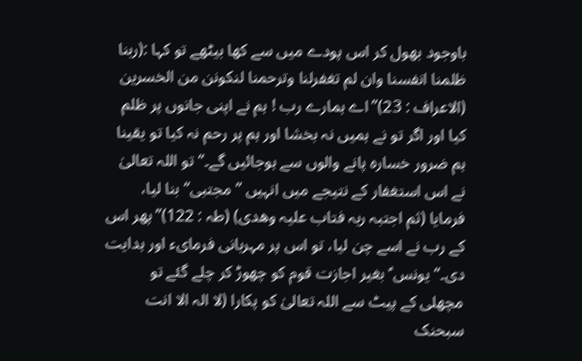باوجود بھول کر اس پودے میں سے کھا بیٹھے تو کہا :(ربنا ظلمنا انفسنا وان لم تغفرلنا وترحمنا لنکونن من الخسرین (الاعراف : 23)”اے ہمارے رب ! ہم نے اپنی جانوں پر ظلم کیا اور اگر تو نے ہمیں نہ بخشا اور ہم پر رحم نہ کیا تو یقینا ہم ضرور خسارہ پانے والوں سے ہوجائیں گے۔“ تو اللہ تعالیٰ نے اس استغفار کے نتیجے میں انہیں ”مجتبی“ بنا لیا، فرمایا (ثم اجتبہ ربہ فتاب علیہ وھدی) (طہ : 122)”پھر اس کے رب نے اسے چن لیا، تو اس پر مہربانی فرمایء اور ہدایت دی۔“ یونس ؑ بغیر اجازت قوم کو چھوڑ کر چلے گئے تو مچھلی کے پیٹ سے اللہ تعالیٰ کو پکارا (لا الہ الا انت سبحنک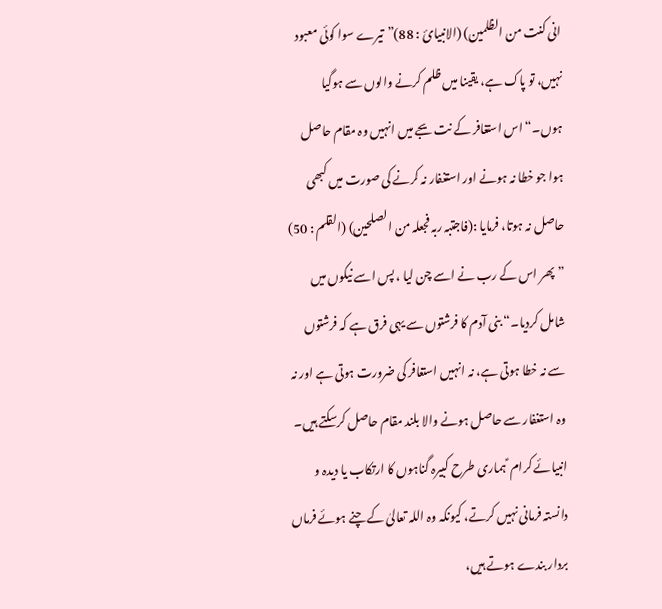انی کنت من الظلمین) (الانبیائ : 88)”تیرے سوا کوئی معبود نہیں، تو پاک ہے، یقینا میں ظلم کرنے والوں سے ہوگیا ہوں۔“ اس استغافر کے نت یجے میں انہیں وہ مقام حاصل ہوا جو خطا نہ ہونے اور استغفار نہ کرنے کی صورت میں کبھی حاصل نہ ہوتا، فرمایا :(فاجتبہ ربہ فجعلہ من الصلحین) (القلم : 50) ”پھر اس کے رب نے اسے چن لیا ، پس اسے نیکوں میں شامل کردیا۔“ بنی آدم کا فرشتوں سے یہی فرق ہے کہ فرشتوں سے نہ خطا ہوتی ہے، نہ انہیں استغافر کی ضرورت ہوتی ہے اور نہ وہ استغفار سے حاصل ہونے والا بلند مقام حاصل کرسکتے ہیں۔ انبیائے کرام ؑ ہماری طرح کبیرہ گناہوں کا ارتکاب یا دیدہ و دانستہ فرمانی نہیں کرتے، کیونکہ وہ اللہ تعالیٰ کے چنے ہوئے فرماں بردار بندے ہوتے ہیں،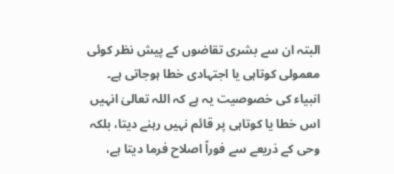البتہ ان سے بشری تقاضوں کے پیش نظر کوئی معمولی کوتاہی یا اجتہادی خطا ہوجاتی ہے۔ انبیاء کی خصوصیت یہ ہے کہ اللہ تعالیٰ انہیں اس خطا یا کوتاہی پر قائم نہیں رہنے دیتا، بلکہ وحی کے ذریعے سے فوراً اصلاح فرما دیتا ہے،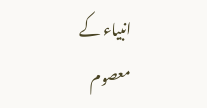انبیاء کے معصوم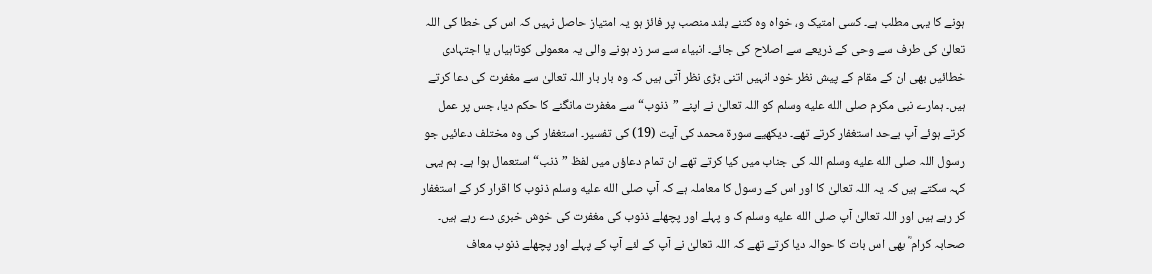ہونے کا یہی مطلب ہے۔ کسی امتیک و، خواہ وہ کتنے بلند منصب پر فائز ہو یہ امتیاز حاصل نہیں کہ اس کی خطا کی اللہ تعالیٰ کی طرف سے وحی کے ذریعے سے اصلاح کی جائے۔ انبیاء سے سر زد ہونے والی یہ معمولی کوتاہیاں یا اجتہادی خطائیں بھی ان کے مقام کے پیش نظر خود انہیں اتنی بڑی نظر آتی ہیں کہ وہ بار بار اللہ تعالیٰ سے مغفرت کی دعا کرتے ہیں۔ ہمارے نبی مکرم صلى الله عليه وسلم کو اللہ تعالیٰ نے اپنے ”ذنوب“ سے مغفرت مانگنے کا حکم دیا، جس پر عمل کرتے ہوئے آپ بےحد استغفار کرتے تھے۔ دیکھیے سورة محمد کی آیت (19) کی تفسیر۔ استغفار کی وہ مختلف دعائیں جو رسول اللہ صلى الله عليه وسلم اللہ کی جناب میں کیا کرتے تھے ان تمام دعاؤں میں لفظ ”ذنب“ استعمال ہوا ہے۔ ہم یہی کہہ سکتے ہیں کہ یہ اللہ تعالیٰ کا اور اس کے رسول کا معاملہ ہے کہ آپ صلى الله عليه وسلم ذنوب کا اقرار کر کے استغفار کر رہے ہیں اور اللہ تعالیٰ آپ صلى الله عليه وسلم ک و پہلے اور پچھلے ذنوب کی مغفرت کی خوش خبری دے رہے ہیں۔ صحابہ کرام ؓ بھی اس بات کا حوالہ دیا کرتے تھے کہ اللہ تعالیٰ نے آپ کے لئے آپ کے پہلے اور پچھلے ذنوب معاف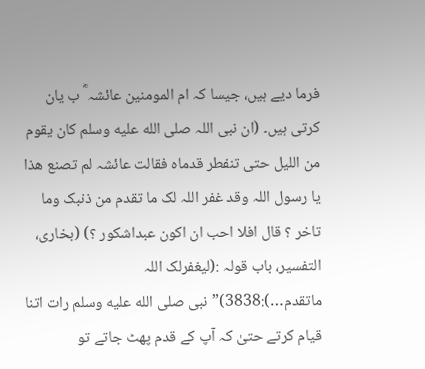فرما دیے ہیں، جیسا کہ ام المومنین عائشہ ؓ ب یان کرتی ہیں۔ (ان نبی اللہ صلى الله عليه وسلم کان یقوم من اللیل حتی تنفطر قدماہ فقالت عائشہ لم تصنع ھذا یا رسول اللہ وقد غفر اللہ لک ما تقدم من ذنبک وما تاخر ؟ قال افلا احب ان اکون عبداشکور ؟) (بخاری، التفسیر، باب قولہ :(لیغفرلک اللہ ماتقدم…):3838)”نبی صلى الله عليه وسلم رات اتنا قیام کرتے حتیٰ کہ آپ کے قدم پھٹ جاتے تو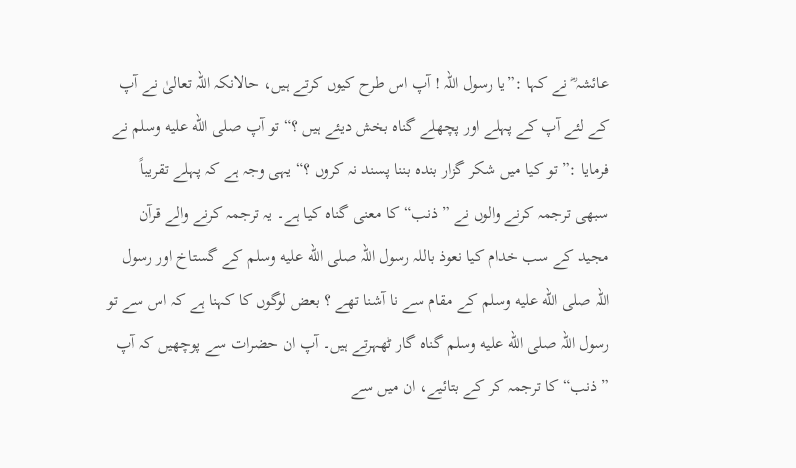عائشہ ؓ نے کہا :”یا رسول اللہ ! آپ اس طرح کیوں کرتے ہیں، حالانکہ اللہ تعالیٰ نے آپ کے لئے آپ کے پہلے اور پچھلے گناہ بخش دیئے ہیں ؟“ تو آپ صلى الله عليه وسلم نے فرمایا :”تو کیا میں شکر گزار بندہ بننا پسند نہ کروں ؟“ یہی وجہ ہے کہ پہلے تقریباً سبھی ترجمہ کرنے والوں نے ”ذنب“ کا معنی گناہ کیا ہے۔ یہ ترجمہ کرنے والے قرآن مجید کے سب خدام کیا نعوذ باللہ رسول اللہ صلى الله عليه وسلم کے گستاخ اور رسول اللہ صلى الله عليه وسلم کے مقام سے نا آشنا تھے ؟ بعض لوگوں کا کہنا ہے کہ اس سے تو رسول اللہ صلى الله عليه وسلم گناہ گار ٹھہرتے ہیں۔ آپ ان حضرات سے پوچھیں کہ آپ ”ذنب“ کا ترجمہ کر کے بتائیے، ان میں سے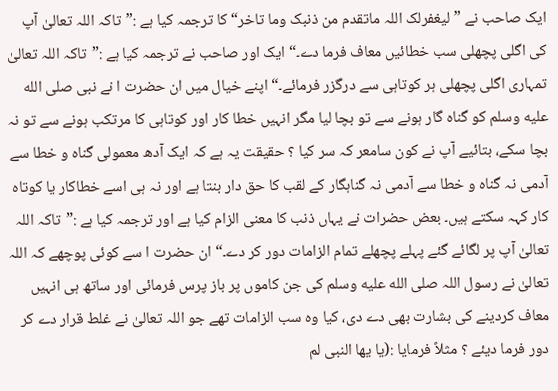ایک صاحب نے ”لیغفرلک اللہ ماتقدم من ذنبک وما تاخر“ کا ترجمہ کیا ہے :”تاکہ اللہ تعالیٰ آپ کی اگلی پچھلی سب خطائیں معاف فرما دے۔“ ایک اور صاحب نے ترجمہ کیا ہے :”تاکہ اللہ تعالیٰ تمہاری اگلی پچھلی ہر کوتاہی سے درگزر فرمائے۔“ اپنے خیال میں ان حضرت ا نے نبی صلى الله عليه وسلم کو گناہ گار ہونے سے تو بچا لیا مگر انہیں خطا کار اور کوتاہی کا مرتکب ہونے سے تو نہ بچا سکے، بتائیے آپ نے کون سامعر کہ سر کیا ؟ حقیقت یہ ہے کہ ایک آدھ معمولی گناہ و خطا سے آدمی نہ گناہ و خطا سے آدمی نہ گناہگار کے لقب کا حق دار بنتا ہے اور نہ ہی اسے خطاکار یا کوتاہ کار کہہ سکتے ہیں۔ بعض حضرات نے یہاں ذنب کا معنی الزام کیا ہے اور ترجمہ کیا ہے :”تاکہ اللہ تعالیٰ آپ پر لگائے گئے پہلے پچھلے تمام الزامات دور کر دے۔“ ان حضرت ا سے کوئی پوچھے کہ اللہ تعالیٰ نے رسول اللہ صلى الله عليه وسلم کی جن کاموں پر باز پرس فرمائی اور ساتھ ہی انہیں معاف کردینے کی بشارت بھی دے دی، کیا وہ سب الزامات تھے جو اللہ تعالیٰ نے غلط قرار دے کر دور فرما دیئے ؟ مثلاً فرمایا :(یا یھا النبی لم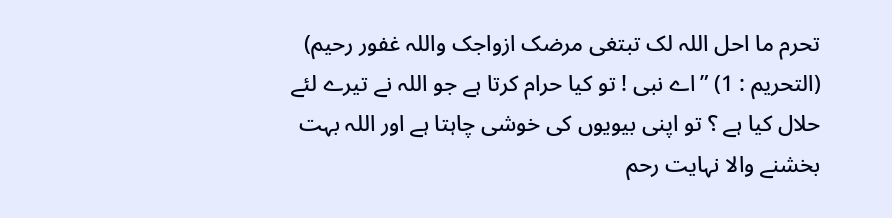تحرم ما احل اللہ لک تبتغی مرضک ازواجک واللہ غفور رحیم) (التحریم : 1) ”اے نبی ! تو کیا حرام کرتا ہے جو اللہ نے تیرے لئے حلال کیا ہے ؟ تو اپنی بیویوں کی خوشی چاہتا ہے اور اللہ بہت بخشنے والا نہایت رحم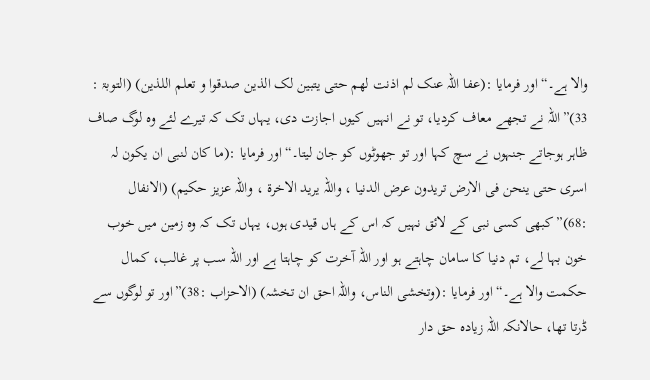والا ہے۔“ اور فرمایا :(عفا اللہ عنک لم اذنت لھم حتی یتبین لک الذین صدقوا و تعلم اللذین) (التوبۃ : 33)”اللہ نے تجھے معاف کردیا، تو نے انہیں کیوں اجازت دی، یہاں تک کہ تیرے لئے وہ لوگ صاف ظاہر ہوجاتے جنہوں نے سچ کہا اور تو جھوٹوں کو جان لیتا۔“ اور فرمایا :(ما کان لنبی ان یکون لہ اسری حتی ینحن فی الارض تریدون عرض الدنیا ، واللہ یرید الاخرۃ ، واللہ عزیز حکیم) (الانفال :68)”کبھی کسی نبی کے لائق نہیں کہ اس کے ہاں قیدی ہوں، یہاں تک کہ وہ زمین میں خوب خون بہا لے، تم دنیا کا سامان چاہتے ہو اور اللہ آخرت کو چاہتا ہے اور اللہ سب پر غالب، کمال حکمت والا ہے۔“ اور فرمایا :(وتخشی الناس، واللہ احق ان تخشہ) (الاحزاب :38)”اور تو لوگوں سے ڈرتا تھا، حالانکہ اللہ زیادہ حق دار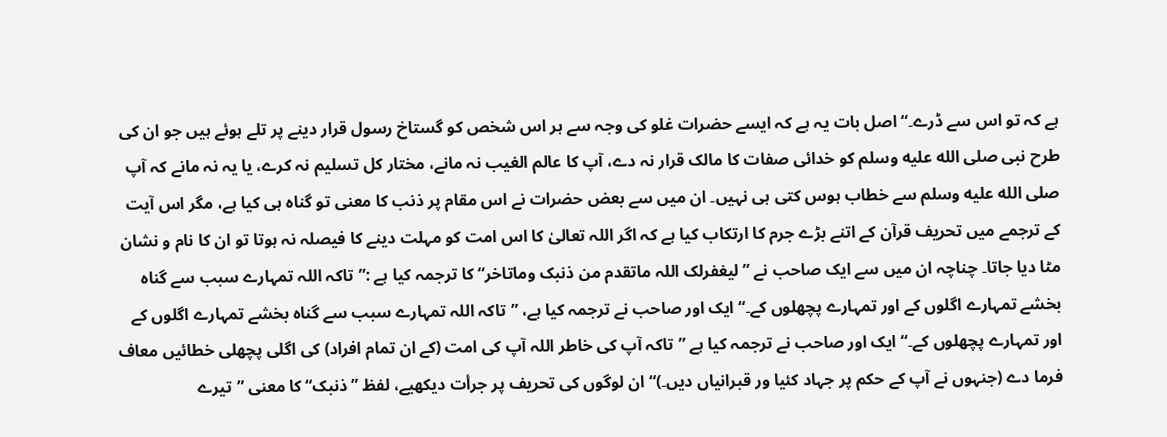ہے کہ تو اس سے ڈرے۔“ اصل بات یہ ہے کہ ایسے حضرات غلو کی وجہ سے ہر اس شخص کو گستاخ رسول قرار دینے پر تلے ہوئے ہیں جو ان کی طرح نبی صلى الله عليه وسلم کو خدائی صفات کا مالک قرار نہ دے، آپ کا عالم الغیب نہ مانے، مختار کل تسلیم نہ کرے، یا یہ نہ مانے کہ آپ صلى الله عليه وسلم سے خطاب ہوس کتی ہی نہیں۔ ان میں سے بعض حضرات نے اس مقام پر ذنب کا معنی تو گناہ ہی کیا ہے، مگر اس آیت کے ترجمے میں تحریف قرآن کے اتنے بڑے جرم کا ارتکاب کیا ہے کہ اگر اللہ تعالیٰ کا اس امت کو مہلت دینے کا فیصلہ نہ ہوتا تو ان کا نام و نشان مٹا دیا جاتا۔ چناچہ ان میں سے ایک صاحب نے ”لیغفرلک اللہ ماتقدم من ذنبک وماتاخر“ کا ترجمہ کیا ہے :”تاکہ اللہ تمہارے سبب سے گناہ بخشے تمہارے اگلوں کے اور تمہارے پچھلوں کے۔“ ایک اور صاحب نے ترجمہ کیا ہے، ”تاکہ اللہ تمہارے سبب سے گناہ بخشے تمہارے اگلوں کے اور تمہارے پچھلوں کے۔“ ایک اور صاحب نے ترجمہ کیا ہے ”تاکہ آپ کی خاطر اللہ آپ کی امت (کے ان تمام افراد) کی اگلی پچھلی خطائیں معاف فرما دے (جنہوں نے آپ کے حکم پر جہاد کئیا ور قبرانیاں دیں۔)“ ان لوگوں کی تحریف پر جرأت دیکھیے، لفظ ”ذنبک“ کا معنی ”تیرے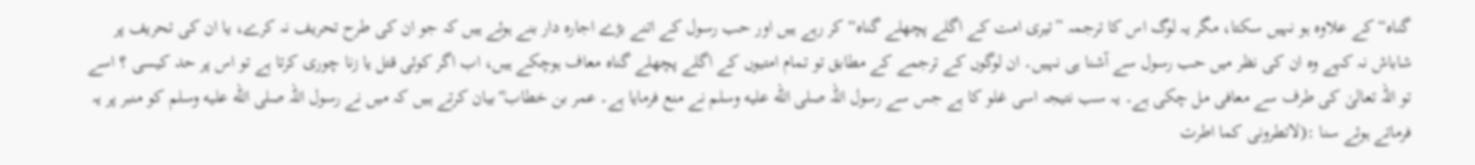گناہ“ کے علاوہ ہو نہیں سکتا، مگر یہ لوگ اس کا ترجمہ ”تیری امت کے اگلے پچھلے گناہ“ کر رہے ہیں اور حب رسول کے اتنے بڑے اجارہ دار بنے ہوئے ہیں کہ جو ان کی طرح تحریف نہ کرے، یا ان کی تحریف پر شاباش نہ کہے وہ ان کی نظر میں حب رسول سے آشنا ہی نہیں۔ ان لوگوں کے ترجمے کے مطابق تو تمام امتیوں کے اگلے پچھلے گناہ معاف ہوچکے ہیں، اب اگر کوئی قتل یا زنا چوری کرتا ہے تو اس پر حد کیسی ؟ اسے تو اللہ تعالیٰ کی طرف سے معافی مل چکی ہے۔ یہ سب نتیجہ اسی غلو کا ہے جس سے رسول اللہ صلى الله عليه وسلم نے منع فرمایا ہے۔ عمر بن خطاب ؓ بیان کرتے ہیں کہ میں نے رسول اللہ صلى الله عليه وسلم کو منبر پر یہ فرماتے ہوئے سنا :(لاتطرونی کما اطرت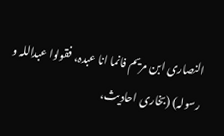النصاری ابن مریم فانما انا عبدہ، فقولوا عبداللہ و رسولہ) (بخاری احادیث،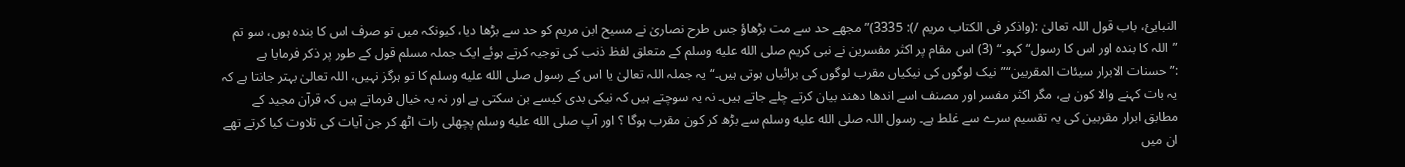النبایئ، باب قول اللہ تعالیٰ :(واذکر فی الکتاب مریم /): 3335)”مجھے حد سے مت بڑھاؤ جس طرح نصاریٰ نے مسیح ابن مریم کو حد سے بڑھا دیا، کیونکہ میں تو صرف اس کا بندہ ہوں، سو تم ”اللہ کا بندہ اور اس کا رسول“ کہو۔“ (3) اس مقام پر اکثر مفسرین نے نبی کریم صلى الله عليه وسلم کے متعلق لفظ ذنب کی توجیہ کرتے ہوئے ایک جملہ مسلم قول کے طور پر ذکر فرمایا ہے :”حسنات الابرار سیئات المقربین“”نیک لوگوں کی نیکیاں مقرب لوگوں کی برائیاں ہوتی ہیں۔“ یہ جملہ اللہ تعالیٰ یا اس کے رسول صلى الله عليه وسلم کا تو ہرگز نہیں، اللہ تعالیٰ بہتر جانتا ہے کہ یہ بات کہنے والا کون ہے، مگر اکثر مفسر اور مصنف اسے اندھا دھند بیان کرتے چلے جاتے ہیں۔ نہ یہ سوچتے ہیں کہ نیکی بدی کیسے بن سکتی ہے اور نہ یہ خیال فرماتے ہیں کہ قرآن مجید کے مطابق ابرار مقربین کی یہ تقسیم سرے سے غلط ہے۔ رسول اللہ صلى الله عليه وسلم سے بڑھ کر کون مقرب ہوگا ؟ اور آپ صلى الله عليه وسلم پچھلی رات اٹھ کر جن آیات کی تلاوت کیا کرتے تھے ان میں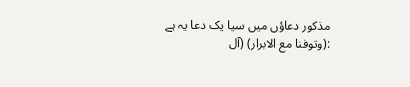مذکور دعاؤں میں سیا یک دعا یہ ہے :(وتوفنا مع الابرار) (آل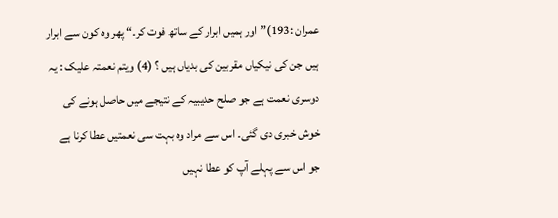عمران :193)”اور ہمیں ابرار کے ساتھ فوت کر۔“ پھر وہ کون سے ابرار ہیں جن کی نیکیاں مقربین کی بدیاں ہیں ؟ (4) ویتم نعمتہ علیک : یہ دوسری نعمت ہے جو صلح حدیبیہ کے نتیجے میں حاصل ہونے کی خوش خبری دی گئی۔ اس سے مراد وہ بہت سی نعمتیں عطا کرنا ہے جو اس سے پہلے آپ کو عطا نہیں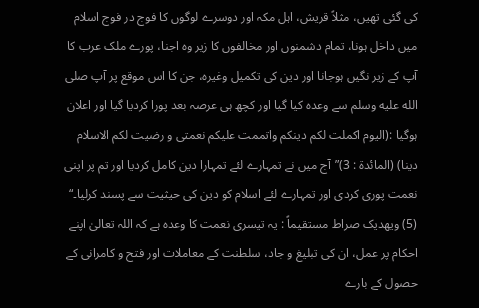کی گئی تھیں، مثلاً قریش، اہل مکہ اور دوسرے لوگوں کا فوج در فوج اسلام میں داخل ہونا، تمام دشمنوں اور مخالفوں کا زیر وہ اجنا، پورے ملک عرب کا آپ کے زیر نگیں ہوجانا اور دین کی تکمیل وغیرہ، جن کا اس موقع پر آپ صلى الله عليه وسلم سے وعدہ کیا گیا اور کچھ ہی عرصہ بعد پورا کردیا گیا اور اعلان ہوگیا :(الیوم اکملت لکم دینکم واتممت علیکم نعمتی و رضیت لکم الاسلام دینا) (المائدۃ : 3)”آج میں نے تمہارے لئے تمہارا دین کامل کردیا اور تم پر اپنی نعمت پوری کردی اور تمہارے لئے اسلام کو دین کی حیثیت سے پسند کرلیا۔“ (5) ویھدیک صراط مستقیماً : یہ تیسری نعمت کا وعدہ ہے کہ اللہ تعالیٰ اپنے احکام پر عمل، ان کی تبلیغ و جاد، سلطنت کے معاملات اور فتح و کامرانی کے حصول کے بارے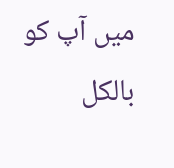میں آپ کو بالکل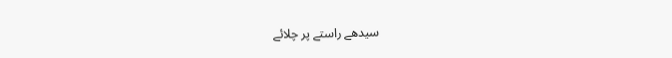سیدھے راستے پر چلائے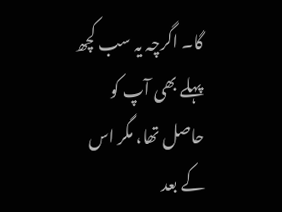گا۔ اگرچہ یہ سب کچھ پہلے بھی آپ کو حاصل تھا، مگر اس کے بعد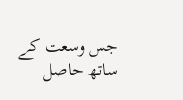جس وسعت کے ساتھ حاصل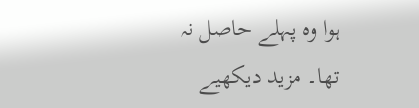ہوا وہ پہلے حاصل نہ تھا۔ مزید دیکھیے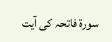سورة فاتحہ کی آیت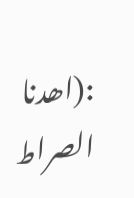:(اھدنا الصراط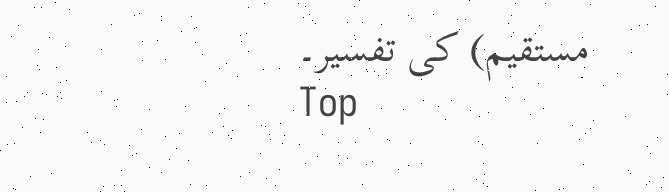مستقیم) کی تفسیر۔
Top